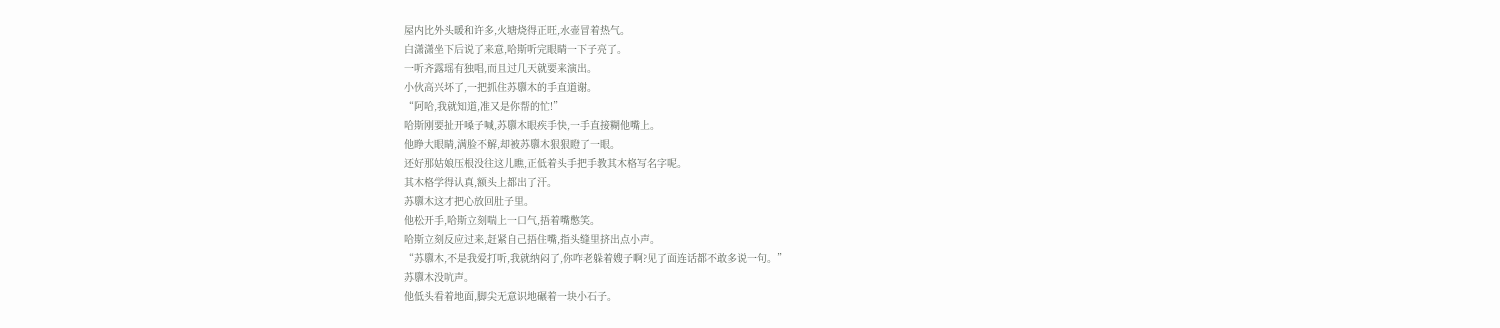屋内比外头暖和许多,火塘烧得正旺,水壶冒着热气。
白潇潇坐下后说了来意,哈斯听完眼睛一下子亮了。
一听齐露瑶有独唱,而且过几天就要来演出。
小伙高兴坏了,一把抓住苏隳木的手直道谢。
“阿哈,我就知道,准又是你帮的忙!”
哈斯刚要扯开嗓子喊,苏隳木眼疾手快,一手直接糊他嘴上。
他睁大眼睛,满脸不解,却被苏隳木狠狠瞪了一眼。
还好那姑娘压根没往这儿瞧,正低着头手把手教其木格写名字呢。
其木格学得认真,额头上都出了汗。
苏隳木这才把心放回肚子里。
他松开手,哈斯立刻喘上一口气,捂着嘴憋笑。
哈斯立刻反应过来,赶紧自己捂住嘴,指头缝里挤出点小声。
“苏隳木,不是我爱打听,我就纳闷了,你咋老躲着嫂子啊?见了面连话都不敢多说一句。”
苏隳木没吭声。
他低头看着地面,脚尖无意识地碾着一块小石子。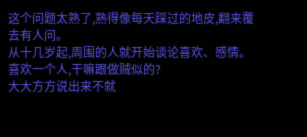这个问题太熟了,熟得像每天踩过的地皮,翻来覆去有人问。
从十几岁起,周围的人就开始谈论喜欢、感情。
喜欢一个人,干嘛跟做贼似的?
大大方方说出来不就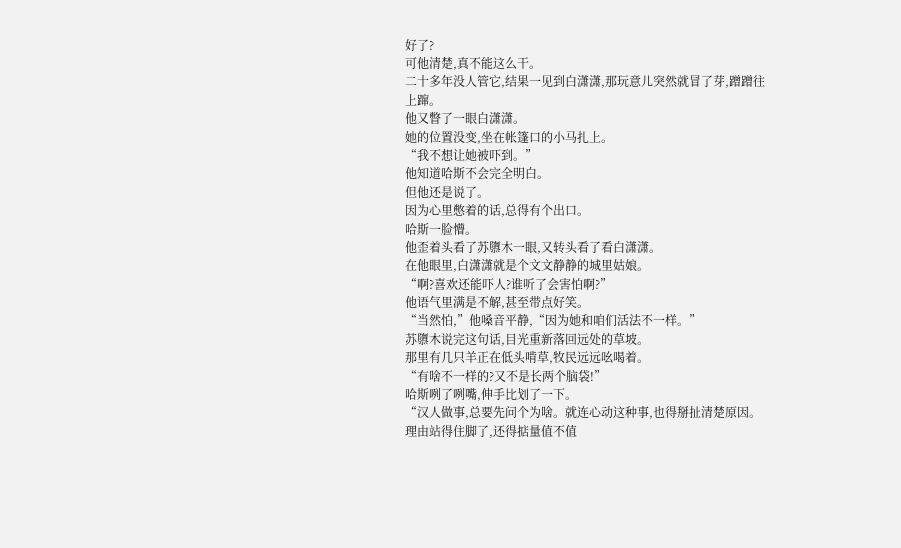好了?
可他清楚,真不能这么干。
二十多年没人管它,结果一见到白潇潇,那玩意儿突然就冒了芽,蹭蹭往上蹿。
他又瞥了一眼白潇潇。
她的位置没变,坐在帐篷口的小马扎上。
“我不想让她被吓到。”
他知道哈斯不会完全明白。
但他还是说了。
因为心里憋着的话,总得有个出口。
哈斯一脸懵。
他歪着头看了苏隳木一眼,又转头看了看白潇潇。
在他眼里,白潇潇就是个文文静静的城里姑娘。
“啊?喜欢还能吓人?谁听了会害怕啊?”
他语气里满是不解,甚至带点好笑。
“当然怕,”他嗓音平静,“因为她和咱们活法不一样。”
苏隳木说完这句话,目光重新落回远处的草坡。
那里有几只羊正在低头啃草,牧民远远吆喝着。
“有啥不一样的?又不是长两个脑袋!”
哈斯咧了咧嘴,伸手比划了一下。
“汉人做事,总要先问个为啥。就连心动这种事,也得掰扯清楚原因。理由站得住脚了,还得掂量值不值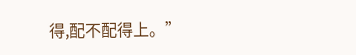得,配不配得上。”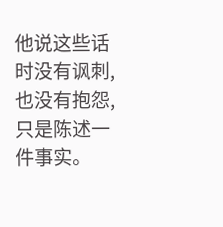他说这些话时没有讽刺,也没有抱怨,只是陈述一件事实。